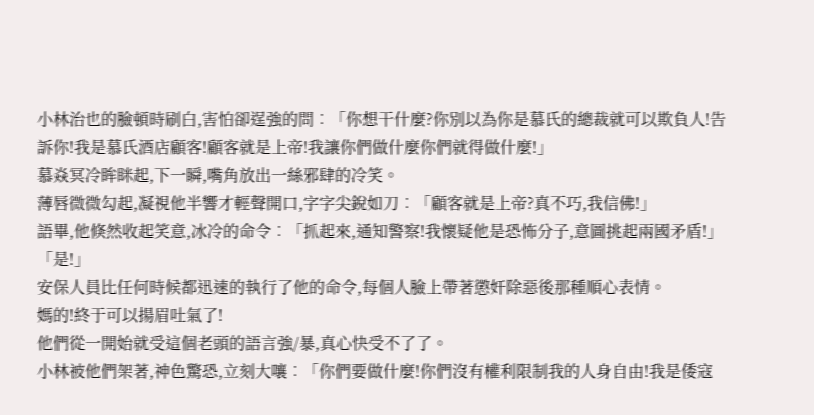小林治也的臉頓時刷白,害怕卻逞強的問︰「你想干什麼?你別以為你是慕氏的總裁就可以欺負人!告訴你!我是慕氏酒店顧客!顧客就是上帝!我讓你們做什麼你們就得做什麼!」
慕焱冥冷眸眯起,下一瞬,嘴角放出一絲邪肆的冷笑。
薄唇微微勾起,凝視他半響才輕聲開口,字字尖銳如刀︰「顧客就是上帝?真不巧,我信佛!」
語畢,他倏然收起笑意,冰冷的命令︰「抓起來,通知警察!我懷疑他是恐怖分子,意圖挑起兩國矛盾!」
「是!」
安保人員比任何時候都迅速的執行了他的命令,每個人臉上帶著懲奸除惡後那種順心表情。
媽的!終于可以揚眉吐氣了!
他們從一開始就受這個老頭的語言強/暴,真心快受不了了。
小林被他們架著,神色驚恐,立刻大嚷︰「你們要做什麼!你們沒有權利限制我的人身自由!我是倭寇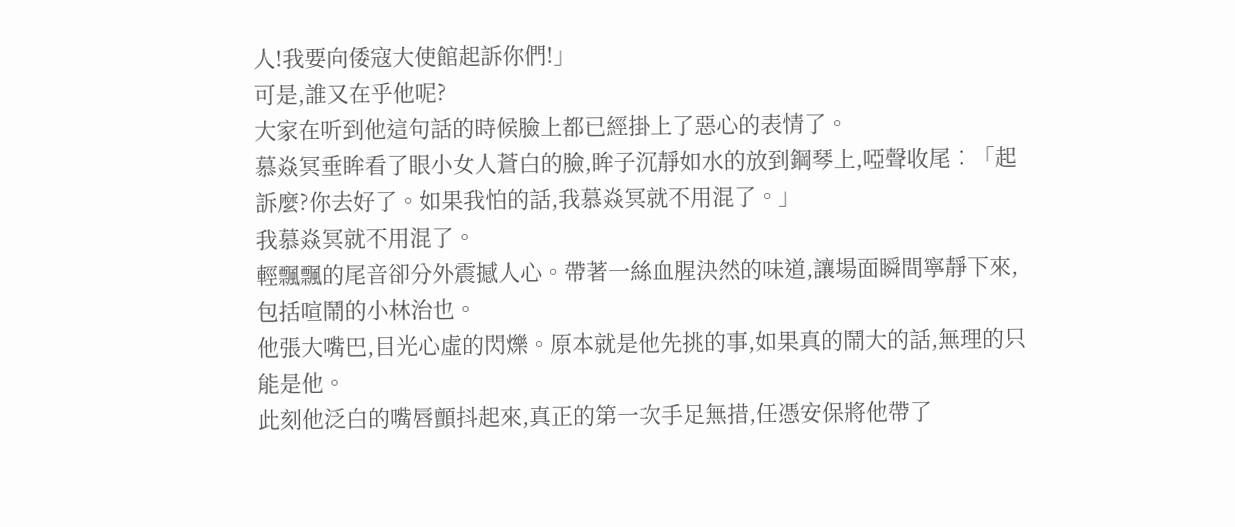人!我要向倭寇大使館起訴你們!」
可是,誰又在乎他呢?
大家在听到他這句話的時候臉上都已經掛上了惡心的表情了。
慕焱冥垂眸看了眼小女人蒼白的臉,眸子沉靜如水的放到鋼琴上,啞聲收尾︰「起訴麼?你去好了。如果我怕的話,我慕焱冥就不用混了。」
我慕焱冥就不用混了。
輕飄飄的尾音卻分外震撼人心。帶著一絲血腥決然的味道,讓場面瞬間寧靜下來,包括喧鬧的小林治也。
他張大嘴巴,目光心虛的閃爍。原本就是他先挑的事,如果真的鬧大的話,無理的只能是他。
此刻他泛白的嘴唇顫抖起來,真正的第一次手足無措,任憑安保將他帶了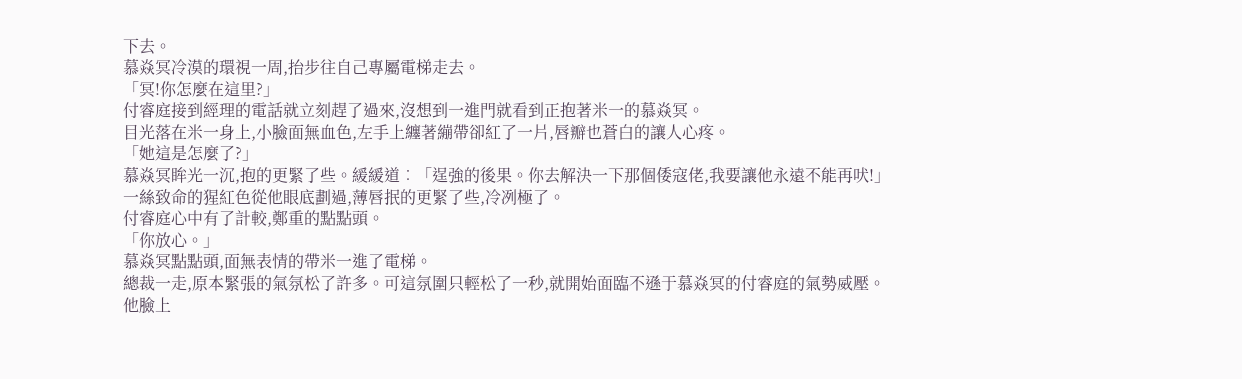下去。
慕焱冥冷漠的環視一周,抬步往自己專屬電梯走去。
「冥!你怎麼在這里?」
付睿庭接到經理的電話就立刻趕了過來,沒想到一進門就看到正抱著米一的慕焱冥。
目光落在米一身上,小臉面無血色,左手上纏著繃帶卻紅了一片,唇瓣也蒼白的讓人心疼。
「她這是怎麼了?」
慕焱冥眸光一沉,抱的更緊了些。緩緩道︰「逞強的後果。你去解決一下那個倭寇佬,我要讓他永遠不能再吠!」
一絲致命的猩紅色從他眼底劃過,薄唇抿的更緊了些,冷冽極了。
付睿庭心中有了計較,鄭重的點點頭。
「你放心。」
慕焱冥點點頭,面無表情的帶米一進了電梯。
總裁一走,原本緊張的氣氛松了許多。可這氛圍只輕松了一秒,就開始面臨不遜于慕焱冥的付睿庭的氣勢威壓。
他臉上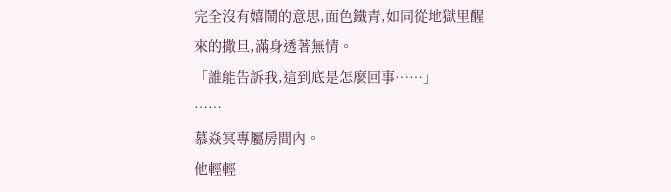完全沒有嬉鬧的意思,面色鐵青,如同從地獄里醒來的撒旦,滿身透著無情。
「誰能告訴我,這到底是怎麼回事……」
……
慕焱冥專屬房間內。
他輕輕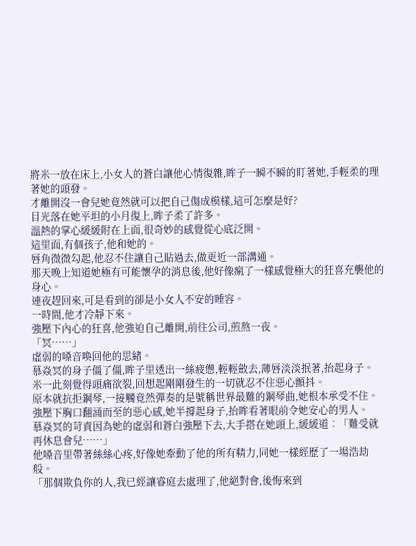將米一放在床上,小女人的蒼白讓他心情復雜,眸子一瞬不瞬的盯著她,手輕柔的理著她的頭發。
才離開沒一會兒她竟然就可以把自己傷成模樣,這可怎麼是好?
目光落在她平坦的小月復上,眸子柔了許多。
溫熱的掌心緩緩附在上面,很奇妙的感覺從心底泛開。
這里面,有個孩子,他和她的。
唇角微微勾起,他忍不住讓自己貼過去,做更近一部溝通。
那天晚上知道她極有可能懷孕的消息後,他好像瘋了一樣感覺極大的狂喜充襲他的身心。
連夜趕回來,可是看到的卻是小女人不安的睡容。
一時間,他才冷靜下來。
強壓下內心的狂喜,他強迫自己離開,前往公司,煎熬一夜。
「冥……」
虛弱的嗓音喚回他的思緒。
慕焱冥的身子僵了僵,眸子里透出一絲疲憊,輕輕斂去,薄唇淡淡抿著,抬起身子。
米一此刻覺得頭痛欲裂,回想起剛剛發生的一切就忍不住惡心顫抖。
原本就抗拒鋼琴,一接觸竟然彈奏的是號稱世界最難的鋼琴曲,她根本承受不住。
強壓下胸口翻涌而至的惡心感,她半撐起身子,抬眸看著眼前令她安心的男人。
慕焱冥的苛責因為她的虛弱和蒼白強壓下去,大手搭在她頭上,緩緩道︰「難受就再休息會兒……」
他嗓音里帶著絲絲心疼,好像她牽動了他的所有精力,同她一樣經歷了一場浩劫般。
「那個欺負你的人,我已經讓睿庭去處理了,他絕對會,後悔來到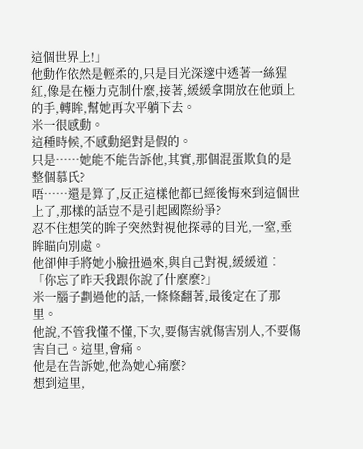這個世界上!」
他動作依然是輕柔的,只是目光深邃中透著一絲猩紅,像是在極力克制什麼,接著,緩緩拿開放在他頭上的手,轉眸,幫她再次平躺下去。
米一很感動。
這種時候,不感動絕對是假的。
只是……她能不能告訴他,其實,那個混蛋欺負的是整個慕氏?
唔……還是算了,反正這樣他都已經後悔來到這個世上了,那樣的話豈不是引起國際紛爭?
忍不住想笑的眸子突然對視他探尋的目光,一窒,垂眸瞄向別處。
他卻伸手將她小臉扭過來,與自己對視,緩緩道︰「你忘了昨天我跟你說了什麼麼?」
米一腦子劃過他的話,一條條翻著,最後定在了那里。
他說,不管我懂不懂,下次,要傷害就傷害別人,不要傷害自己。這里,會痛。
他是在告訴她,他為她心痛麼?
想到這里,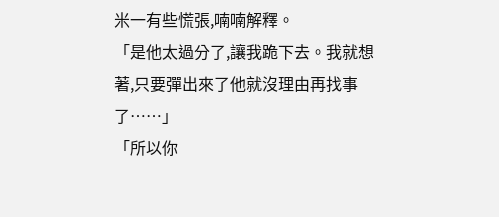米一有些慌張,喃喃解釋。
「是他太過分了,讓我跪下去。我就想著,只要彈出來了他就沒理由再找事了……」
「所以你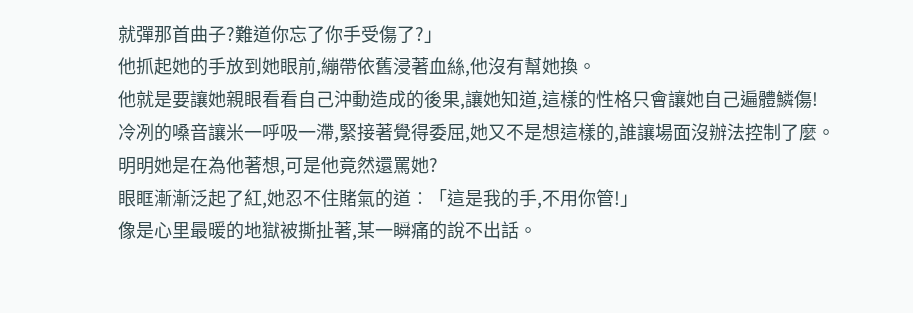就彈那首曲子?難道你忘了你手受傷了?」
他抓起她的手放到她眼前,繃帶依舊浸著血絲,他沒有幫她換。
他就是要讓她親眼看看自己沖動造成的後果,讓她知道,這樣的性格只會讓她自己遍體鱗傷!
冷冽的嗓音讓米一呼吸一滯,緊接著覺得委屈,她又不是想這樣的,誰讓場面沒辦法控制了麼。
明明她是在為他著想,可是他竟然還罵她?
眼眶漸漸泛起了紅,她忍不住賭氣的道︰「這是我的手,不用你管!」
像是心里最暖的地獄被撕扯著,某一瞬痛的說不出話。